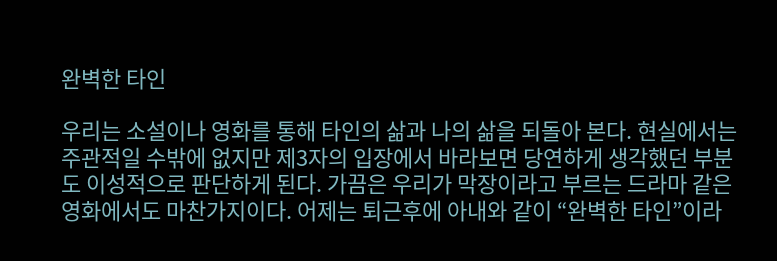완벽한 타인

우리는 소설이나 영화를 통해 타인의 삶과 나의 삶을 되돌아 본다. 현실에서는 주관적일 수밖에 없지만 제3자의 입장에서 바라보면 당연하게 생각했던 부분도 이성적으로 판단하게 된다. 가끔은 우리가 막장이라고 부르는 드라마 같은 영화에서도 마찬가지이다. 어제는 퇴근후에 아내와 같이 “완벽한 타인”이라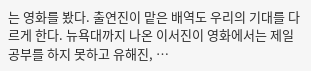는 영화를 봤다. 출연진이 맡은 배역도 우리의 기대를 다르게 한다. 뉴욕대까지 나온 이서진이 영화에서는 제일 공부를 하지 못하고 유해진, …